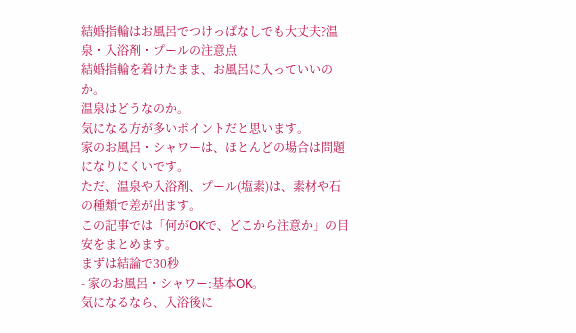結婚指輪はお風呂でつけっぱなしでも大丈夫?温泉・入浴剤・プールの注意点
結婚指輪を着けたまま、お風呂に入っていいのか。
温泉はどうなのか。
気になる方が多いポイントだと思います。
家のお風呂・シャワーは、ほとんどの場合は問題になりにくいです。
ただ、温泉や入浴剤、プール(塩素)は、素材や石の種類で差が出ます。
この記事では「何がOKで、どこから注意か」の目安をまとめます。
まずは結論で30秒
- 家のお風呂・シャワー:基本OK。
気になるなら、入浴後に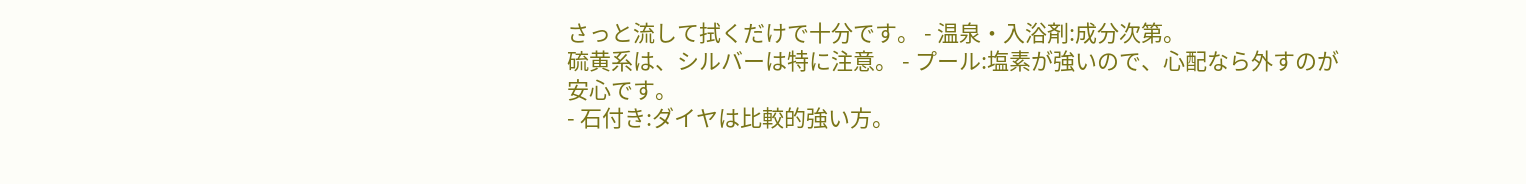さっと流して拭くだけで十分です。 - 温泉・入浴剤:成分次第。
硫黄系は、シルバーは特に注意。 - プール:塩素が強いので、心配なら外すのが安心です。
- 石付き:ダイヤは比較的強い方。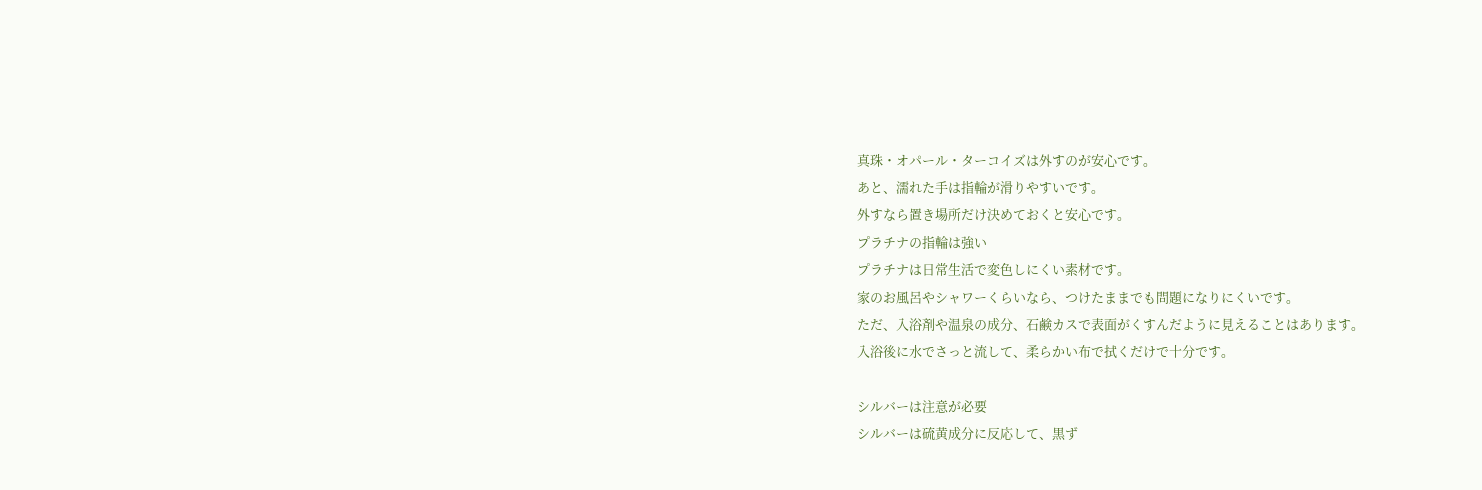真珠・オパール・ターコイズは外すのが安心です。
あと、濡れた手は指輪が滑りやすいです。
外すなら置き場所だけ決めておくと安心です。
プラチナの指輪は強い
プラチナは日常生活で変色しにくい素材です。
家のお風呂やシャワーくらいなら、つけたままでも問題になりにくいです。
ただ、入浴剤や温泉の成分、石鹸カスで表面がくすんだように見えることはあります。
入浴後に水でさっと流して、柔らかい布で拭くだけで十分です。

シルバーは注意が必要
シルバーは硫黄成分に反応して、黒ず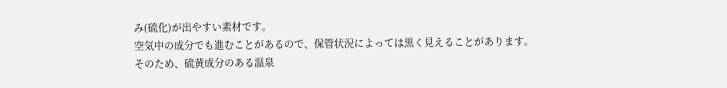み(硫化)が出やすい素材です。
空気中の成分でも進むことがあるので、保管状況によっては黒く見えることがあります。
そのため、硫黄成分のある温泉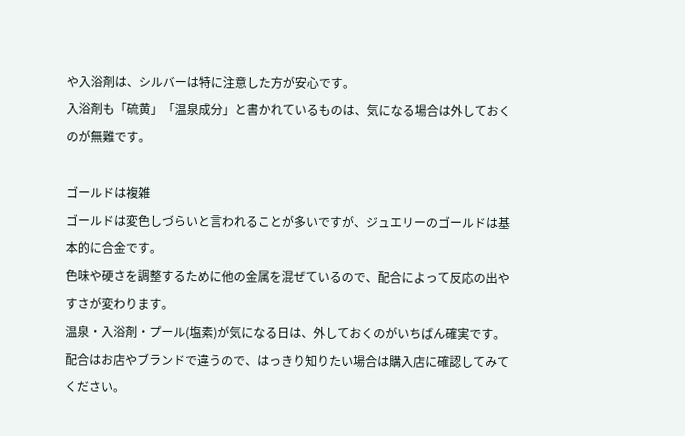や入浴剤は、シルバーは特に注意した方が安心です。
入浴剤も「硫黄」「温泉成分」と書かれているものは、気になる場合は外しておくのが無難です。

ゴールドは複雑
ゴールドは変色しづらいと言われることが多いですが、ジュエリーのゴールドは基本的に合金です。
色味や硬さを調整するために他の金属を混ぜているので、配合によって反応の出やすさが変わります。
温泉・入浴剤・プール(塩素)が気になる日は、外しておくのがいちばん確実です。
配合はお店やブランドで違うので、はっきり知りたい場合は購入店に確認してみてください。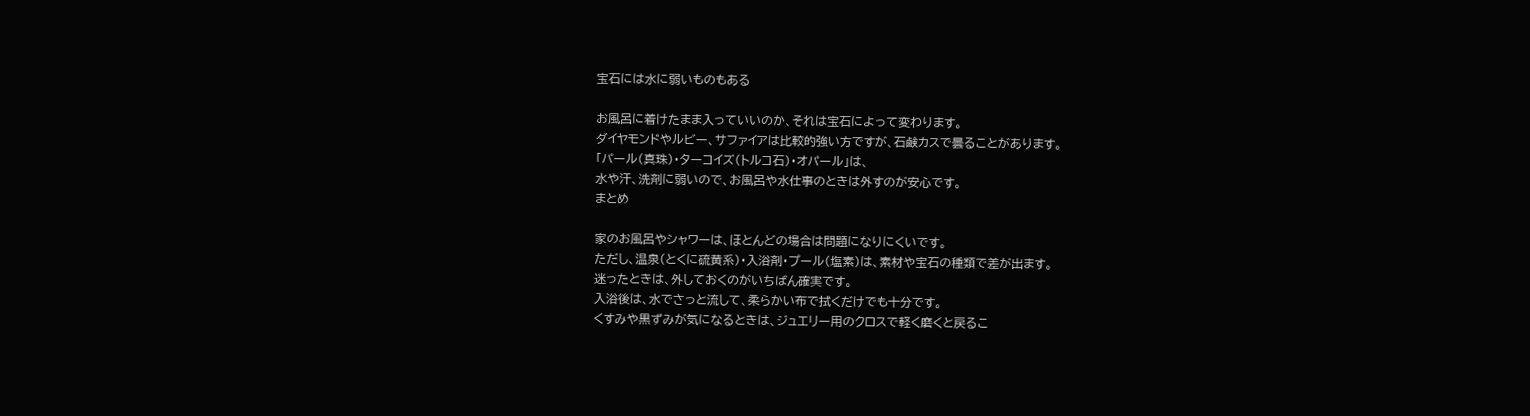宝石には水に弱いものもある

お風呂に着けたまま入っていいのか、それは宝石によって変わります。
ダイヤモンドやルビー、サファイアは比較的強い方ですが、石鹸カスで曇ることがあります。
「パール(真珠)・ターコイズ(トルコ石)・オパール」は、
水や汗、洗剤に弱いので、お風呂や水仕事のときは外すのが安心です。
まとめ

家のお風呂やシャワーは、ほとんどの場合は問題になりにくいです。
ただし、温泉(とくに硫黄系)・入浴剤・プール(塩素)は、素材や宝石の種類で差が出ます。
迷ったときは、外しておくのがいちばん確実です。
入浴後は、水でさっと流して、柔らかい布で拭くだけでも十分です。
くすみや黒ずみが気になるときは、ジュエリー用のクロスで軽く磨くと戻るこ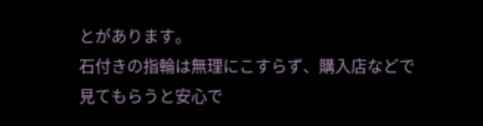とがあります。
石付きの指輪は無理にこすらず、購入店などで見てもらうと安心で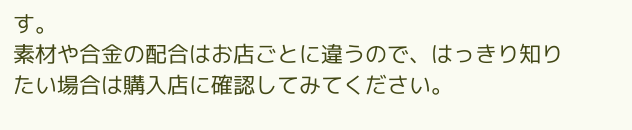す。
素材や合金の配合はお店ごとに違うので、はっきり知りたい場合は購入店に確認してみてください。